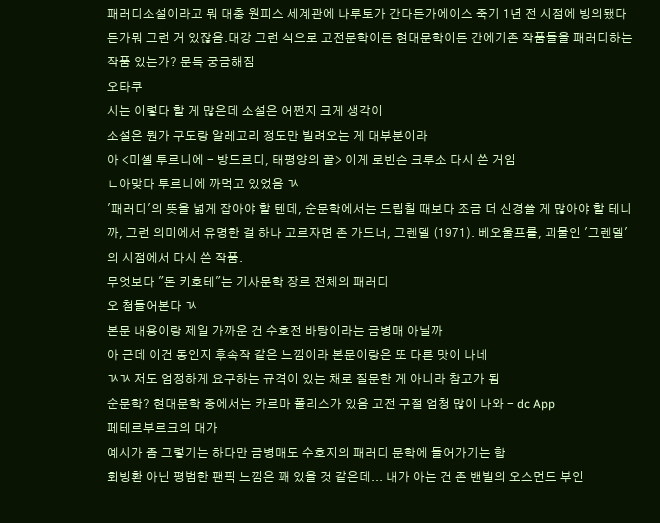패러디소설이라고 뭐 대충 원피스 세계관에 나루토가 간다든가에이스 죽기 1년 전 시점에 빙의됐다든가뭐 그런 거 있잖음.대강 그런 식으로 고전문학이든 현대문학이든 간에기존 작품들을 패러디하는 작품 있는가? 문득 궁금해짐
오타쿠
시는 이렇다 할 게 많은데 소설은 어쩐지 크게 생각이
소설은 뭔가 구도랑 알레고리 정도만 빌려오는 게 대부분이라
아 <미셸 투르니에 - 방드르디, 태평양의 끝> 이게 로빈슨 크루소 다시 쓴 거임
ㄴ아맞다 투르니에 까먹고 있었음 ㄳ
'패러디'의 뜻을 넓게 잡아야 할 텐데, 순문학에서는 드립칠 때보다 조금 더 신경쓸 게 많아야 할 테니까, 그런 의미에서 유명한 걸 하나 고르자면 존 가드너, 그렌델 (1971). 베오울프를, 괴물인 '그렌델'의 시점에서 다시 쓴 작품.
무엇보다 "돈 키호테"는 기사문학 장르 전체의 패러디
오 첨들어본다 ㄳ
본문 내용이랑 제일 가까운 건 수호전 바탕이라는 금병매 아닐까
아 근데 이건 동인지 후속작 같은 느낌이라 본문이랑은 또 다른 맛이 나네
ㄳㄳ 저도 엄정하게 요구하는 규격이 있는 채로 질문한 게 아니라 참고가 됨
순문학? 현대문학 중에서는 카르마 폴리스가 있음 고전 구절 엄청 많이 나와 - dc App
페테르부르크의 대가
예시가 좀 그렇기는 하다만 금병매도 수호지의 패러디 문학에 들어가기는 함
회빙환 아닌 평범한 팬픽 느낌은 꽤 있을 것 같은데... 내가 아는 건 존 밴빌의 오스먼드 부인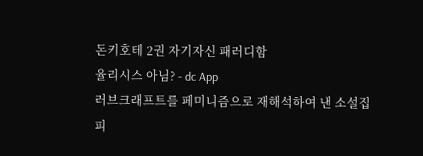돈키호테 2권 자기자신 패러디함
율리시스 아님? - dc App
러브크래프트를 페미니즘으로 재해석하여 낸 소설집
피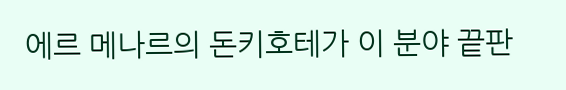에르 메나르의 돈키호테가 이 분야 끝판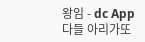왕임 - dc App
다들 아리가또